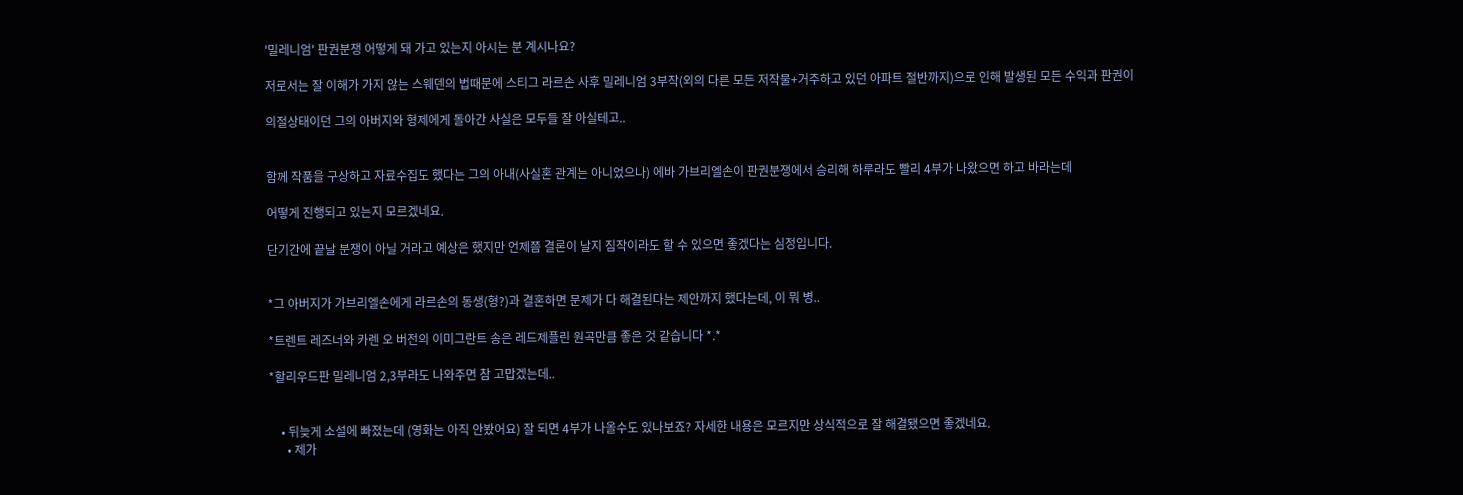'밀레니엄' 판권분쟁 어떻게 돼 가고 있는지 아시는 분 계시나요?

저로서는 잘 이해가 가지 않는 스웨덴의 법때문에 스티그 라르손 사후 밀레니엄 3부작(외의 다른 모든 저작물+거주하고 있던 아파트 절반까지)으로 인해 발생된 모든 수익과 판권이

의절상태이던 그의 아버지와 형제에게 돌아간 사실은 모두들 잘 아실테고..


함께 작품을 구상하고 자료수집도 했다는 그의 아내(사실혼 관계는 아니었으나) 에바 가브리엘손이 판권분쟁에서 승리해 하루라도 빨리 4부가 나왔으면 하고 바라는데

어떻게 진행되고 있는지 모르겠네요.

단기간에 끝날 분쟁이 아닐 거라고 예상은 했지만 언제쯤 결론이 날지 짐작이라도 할 수 있으면 좋겠다는 심정입니다.


*그 아버지가 가브리엘손에게 라르손의 동생(형?)과 결혼하면 문제가 다 해결된다는 제안까지 했다는데, 이 뭐 병..

*트렌트 레즈너와 카렌 오 버전의 이미그란트 송은 레드제플린 원곡만큼 좋은 것 같습니다 *.*

*할리우드판 밀레니엄 2,3부라도 나와주면 참 고맙겠는데..


    • 뒤늦게 소설에 빠졌는데 (영화는 아직 안봤어요) 잘 되면 4부가 나올수도 있나보죠? 자세한 내용은 모르지만 상식적으로 잘 해결됐으면 좋겠네요.
      • 제가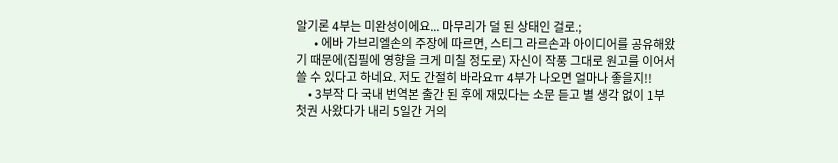알기론 4부는 미완성이에요... 마무리가 덜 된 상태인 걸로.;
      • 에바 가브리엘손의 주장에 따르면, 스티그 라르손과 아이디어를 공유해왔기 때문에(집필에 영향을 크게 미칠 정도로) 자신이 작풍 그대로 원고를 이어서 쓸 수 있다고 하네요. 저도 간절히 바라요ㅠ 4부가 나오면 얼마나 좋을지!!
    • 3부작 다 국내 번역본 출간 된 후에 재밌다는 소문 듣고 별 생각 없이 1부 첫권 사왔다가 내리 5일간 거의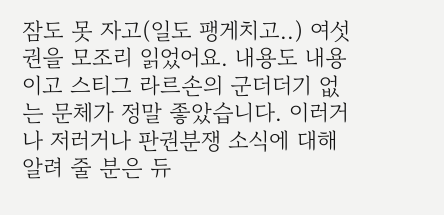잠도 못 자고(일도 팽게치고..) 여섯권을 모조리 읽었어요. 내용도 내용이고 스티그 라르손의 군더더기 없는 문체가 정말 좋았습니다. 이러거나 저러거나 판권분쟁 소식에 대해 알려 줄 분은 듀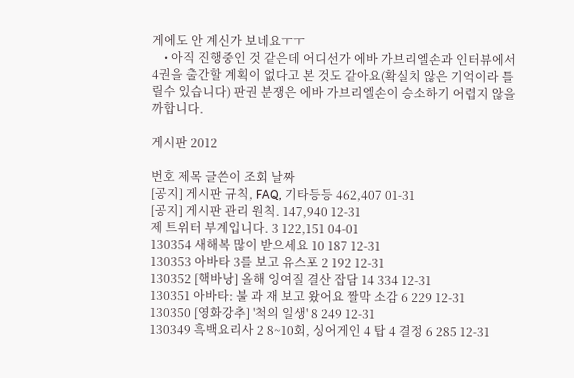게에도 안 계신가 보네요ㅜㅜ
    • 아직 진행중인 것 같은데 어디선가 에바 가브리엘손과 인터뷰에서 4권을 출간할 계획이 없다고 본 것도 같아요(확실치 않은 기억이라 틀릴수 있습니다) 판권 분쟁은 에바 가브리엘손이 승소하기 어렵지 않을까합니다.

게시판 2012

번호 제목 글쓴이 조회 날짜
[공지] 게시판 규칙, FAQ, 기타등등 462,407 01-31
[공지] 게시판 관리 원칙. 147,940 12-31
제 트위터 부계입니다. 3 122,151 04-01
130354 새해복 많이 받으세요 10 187 12-31
130353 아바타 3를 보고 유스포 2 192 12-31
130352 [핵바낭] 올해 잉여질 결산 잡담 14 334 12-31
130351 아바타: 불 과 재 보고 왔어요 짤막 소감 6 229 12-31
130350 [영화강추] '척의 일생' 8 249 12-31
130349 흑백요리사 2 8~10회, 싱어게인 4 탑 4 결정 6 285 12-31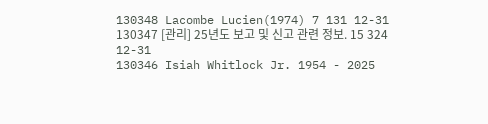130348 Lacombe Lucien(1974) 7 131 12-31
130347 [관리] 25년도 보고 및 신고 관련 정보. 15 324 12-31
130346 Isiah Whitlock Jr. 1954 - 2025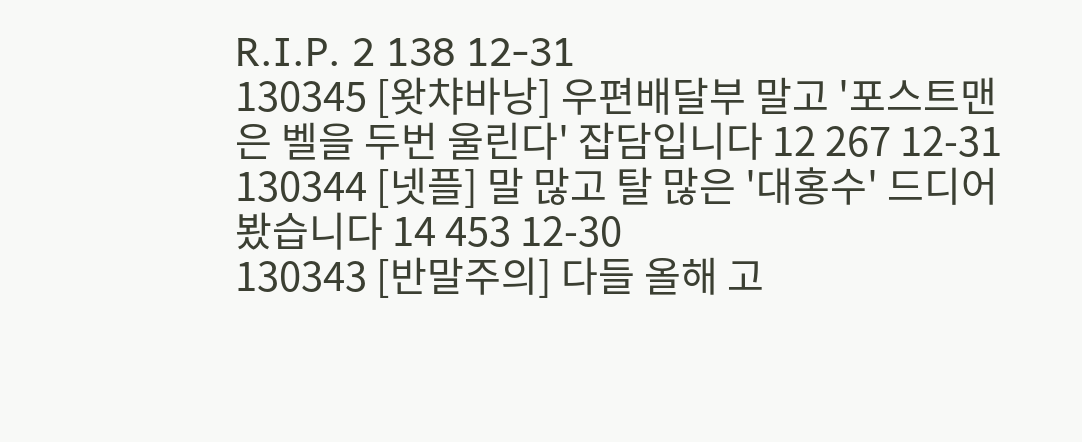R.I.P. 2 138 12-31
130345 [왓챠바낭] 우편배달부 말고 '포스트맨은 벨을 두번 울린다' 잡담입니다 12 267 12-31
130344 [넷플] 말 많고 탈 많은 '대홍수' 드디어 봤습니다 14 453 12-30
130343 [반말주의] 다들 올해 고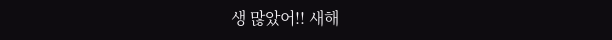생 많았어!! 새해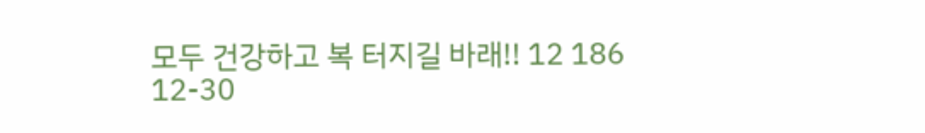모두 건강하고 복 터지길 바래!! 12 186 12-30